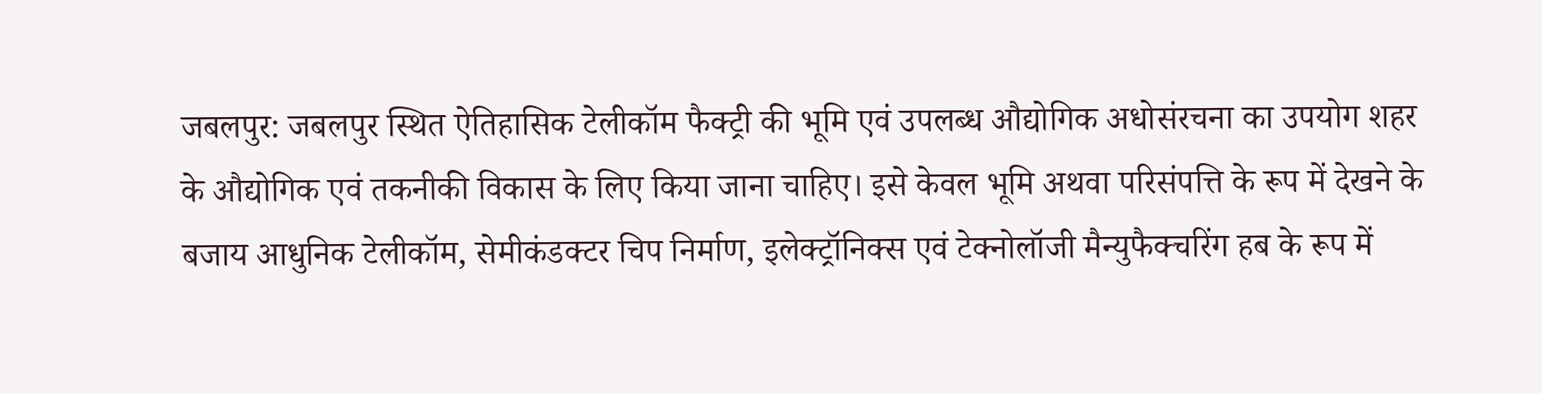जबलपुर: जबलपुर स्थित ऐतिहासिक टेलीकॉम फैक्ट्री की भूमि एवं उपलब्ध औद्योगिक अधोसंरचना का उपयोग शहर के औद्योगिक एवं तकनीकी विकास के लिए किया जाना चाहिए। इसे केवल भूमि अथवा परिसंपत्ति के रूप में देखने के बजाय आधुनिक टेलीकॉम, सेमीकंडक्टर चिप निर्माण, इलेक्ट्रॉनिक्स एवं टेक्नोलॉजी मैन्युफैक्चरिंग हब के रूप में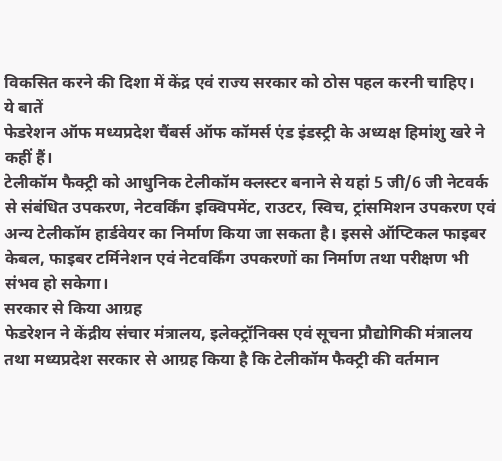विकसित करने की दिशा में केंद्र एवं राज्य सरकार को ठोस पहल करनी चाहिए।
ये बातें
फेडरेशन ऑफ मध्यप्रदेश चैंबर्स ऑफ कॉमर्स एंड इंडस्ट्री के अध्यक्ष हिमांशु खरे ने कहीं हैं।
टेलीकॉम फैक्ट्री को आधुनिक टेलीकॉम क्लस्टर बनाने से यहां 5 जी/6 जी नेटवर्क से संबंधित उपकरण, नेटवर्किंग इक्विपमेंट, राउटर, स्विच, ट्रांसमिशन उपकरण एवं अन्य टेलीकॉम हार्डवेयर का निर्माण किया जा सकता है। इससे ऑप्टिकल फाइबर केबल, फाइबर टर्मिनेशन एवं नेटवर्किंग उपकरणों का निर्माण तथा परीक्षण भी संभव हो सकेगा।
सरकार से किया आग्रह
फेडरेशन ने केंद्रीय संचार मंत्रालय, इलेक्ट्रॉनिक्स एवं सूचना प्रौद्योगिकी मंत्रालय तथा मध्यप्रदेश सरकार से आग्रह किया है कि टेलीकॉम फैक्ट्री की वर्तमान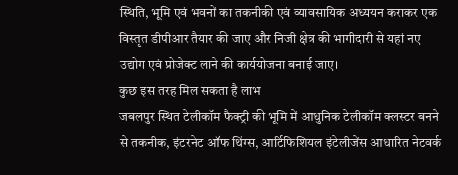स्थिति, भूमि एवं भवनों का तकनीकी एवं व्यावसायिक अध्ययन कराकर एक विस्तृत डीपीआर तैयार की जाए और निजी क्षेत्र की भागीदारी से यहां नए उद्योग एवं प्रोजेक्ट लाने की कार्ययोजना बनाई जाए।
कुछ इस तरह मिल सकता है लाभ
जबलपुर स्थित टेलीकॉम फैक्ट्री की भूमि में आधुनिक टेलीकॉम क्लस्टर बनने से तकनीक, इंटरनेट ऑफ थिंग्स, आर्टिफिशियल इंटेलीजेंस आधारित नेटवर्क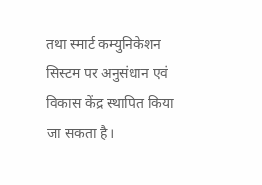तथा स्मार्ट कम्युनिकेशन सिस्टम पर अनुसंधान एवं विकास केंद्र स्थापित किया जा सकता है।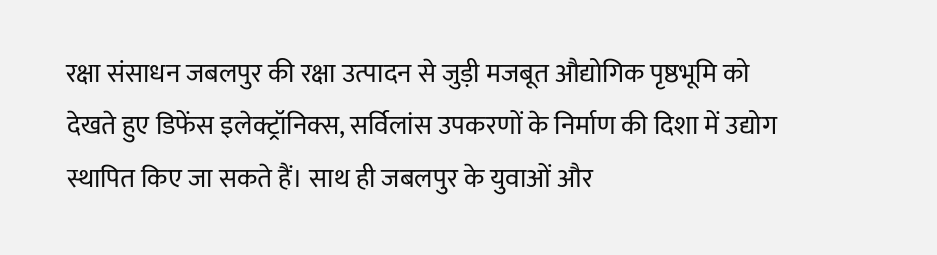रक्षा संसाधन जबलपुर की रक्षा उत्पादन से जुड़ी मजबूत औद्योगिक पृष्ठभूमि को देखते हुए डिफेंस इलेक्ट्रॉनिक्स, सर्विलांस उपकरणों के निर्माण की दिशा में उद्योग स्थापित किए जा सकते हैं। साथ ही जबलपुर के युवाओं और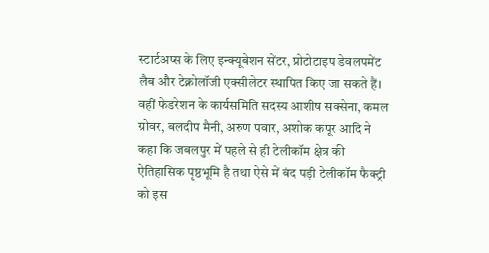स्टार्टअप्स के लिए इन्क्यूबेशन सेंटर, प्रोटोटाइप डेवलपमेंट लैब और टेक्नोलॉजी एक्सीलेटर स्थापित किए जा सकते हैं। वहीं फेडरेशन के कार्यसमिति सदस्य आशीष सक्सेना, कमल ग्रोवर, बलदीप मैनी, अरुण पवार, अशोक कपूर आदि ने कहा कि जबलपुर में पहले से ही टेलीकॉम क्षेत्र की ऐतिहासिक पृष्ठभूमि है तथा ऐसे में बंद पड़ी टेलीकॉम फैक्ट्री को इस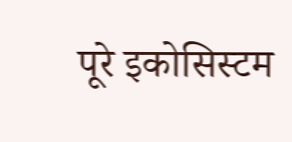पूरे इकोसिस्टम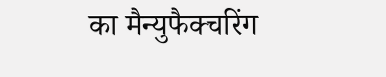का मैन्युफैक्चरिंग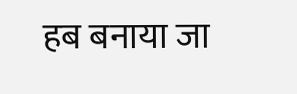हब बनाया जा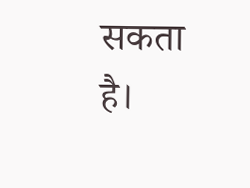सकता है।